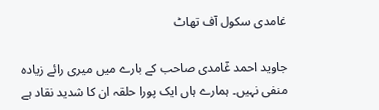غامدی سکول آف تھاٹ

جاوید احمد غٓامدی صاحب کے بارے میں میری رائے زیادہ منفی نہیں۔ ہمارے ہاں ایک پورا حلقہ ان کا شدید نقاد ہے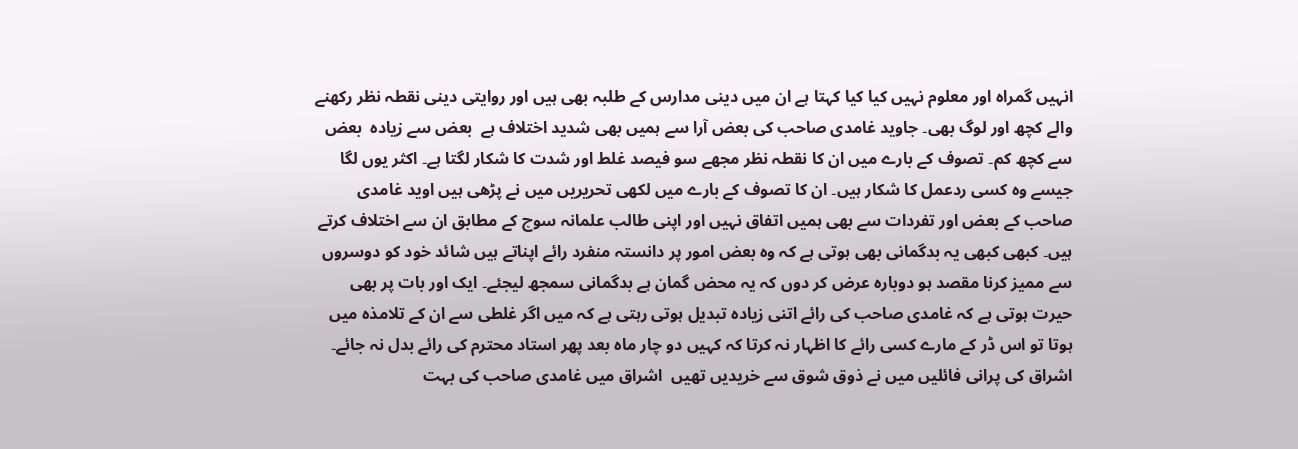انہیں گمراہ اور معلوم نہیں کیا کیا کہتا ہے ان میں دینی مدارس کے طلبہ بھی ہیں اور روایتی دینی نقطہ نظر رکھنے والے کچھ اور لوگ بھی۔ جاوید غامدی صاحب کی بعض آرا سے ہمیں بھی شدید اختلاف ہے  بعض سے زیادہ  بعض سے کچھ کم۔ تصوف کے بارے میں ان کا نقطہ نظر مجھے سو فیصد غلط اور شدت کا شکار لگتا ہے۔ اکثر یوں لگا جیسے وہ کسی ردعمل کا شکار ہیں۔ ان کا تصوف کے بارے میں لکھی تحریریں میں نے پڑھی ہیں اوید غامدی صاحب کے بعض اور تفردات سے بھی ہمیں اتفاق نہیں اور اپنی طالب علمانہ سوچ کے مطابق ان سے اختلاف کرتے ہیں۔ کبھی کبھی یہ بدگمانی بھی ہوتی ہے کہ وہ بعض امور پر دانستہ منفرد رائے اپناتے ہیں شائد خود کو دوسروں سے ممیز کرنا مقصد ہو دوبارہ عرض کر دوں کہ یہ محض گمان ہے بدگمانی سمجھ لیجئے۔ ایک اور بات پر بھی حیرت ہوتی ہے کہ غامدی صاحب کی رائے اتنی زیادہ تبدیل ہوتی رہتی ہے کہ میں اگر غلطی سے ان کے تلامذہ میں ہوتا تو اس ڈر کے مارے کسی رائے کا اظہار نہ کرتا کہ کہیں دو چار ماہ بعد پھر استاد محترم کی رائے بدل نہ جائے۔ اشراق کی پرانی فائلیں میں نے ذوق شوق سے خریدیں تھیں  اشراق میں غامدی صاحب کی بہت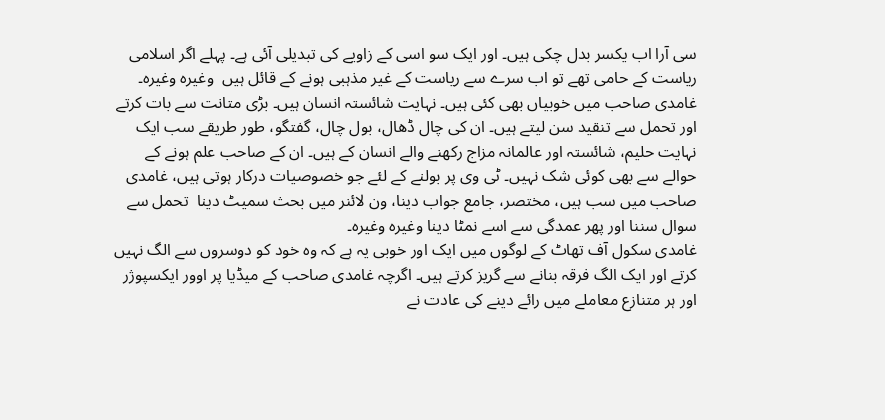سی آرا اب یکسر بدل چکی ہیں۔ اور ایک سو اسی کے زاویے کی تبدیلی آئی ہے۔ پہلے اگر اسلامی ریاست کے حامی تھے تو اب سرے سے ریاست کے غیر مذہبی ہونے کے قائل ہیں  وغیرہ وغیرہ۔
غامدی صاحب میں خوبیاں بھی کئی ہیں۔ نہایت شائستہ انسان ہیں۔ بڑی متانت سے بات کرتے اور تحمل سے تنقید سن لیتے ہیں۔ ان کی چال ڈھال، بول چال، گفتگو، طور طریقے سب ایک نہایت حلیم، شائستہ اور عالمانہ مزاج رکھنے والے انسان کے ہیں۔ ان کے صاحب علم ہونے کے حوالے سے بھی کوئی شک نہیں۔ ٹی وی پر بولنے کے لئے جو خصوصیات درکار ہوتی ہیں، غامدی صاحب میں سب ہیں، مختصر، جامع جواب دینا، ون لائنر میں بحث سمیٹ دینا  تحمل سے سوال سننا اور پھر عمدگی سے اسے نمٹا دینا وغیرہ وغیرہ۔
غامدی سکول آف تھاٹ کے لوگوں میں ایک اور خوبی یہ ہے کہ وہ خود کو دوسروں سے الگ نہیں کرتے اور ایک الگ فرقہ بنانے سے گریز کرتے ہیں۔ اگرچہ غامدی صاحب کے میڈیا پر اوور ایکسپوژر اور ہر متنازع معاملے میں رائے دینے کی عادت نے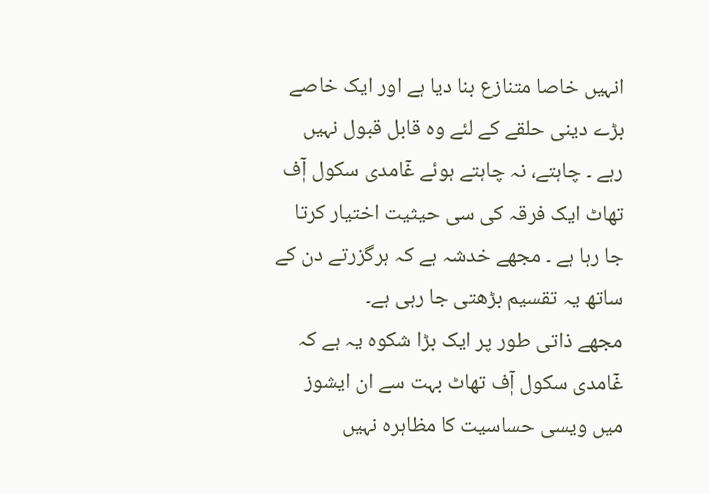انہیں خاصا متنازع بنا دیا ہے اور ایک خاصے بڑے دینی حلقے کے لئے وہ قابل قبول نہیں رہے ۔ چاہتے، نہ چاہتے ہوئے غٓامدی سکول آٖف تھاٹ ایک فرقہ کی سی حیثیت اختیار کرتا جا رہا ہے ۔ مجھے خدشہ ہے کہ ہرگزرتے دن کے ساتھ یہ تقسیم بڑھتی جا رہی ہے۔
مجھے ذاتی طور پر ایک بڑا شکوہ یہ ہے کہ غٓامدی سکول آٖف تھاٹ بہت سے ان ایشوز میں ویسی حساسیت کا مظاہرہ نہیں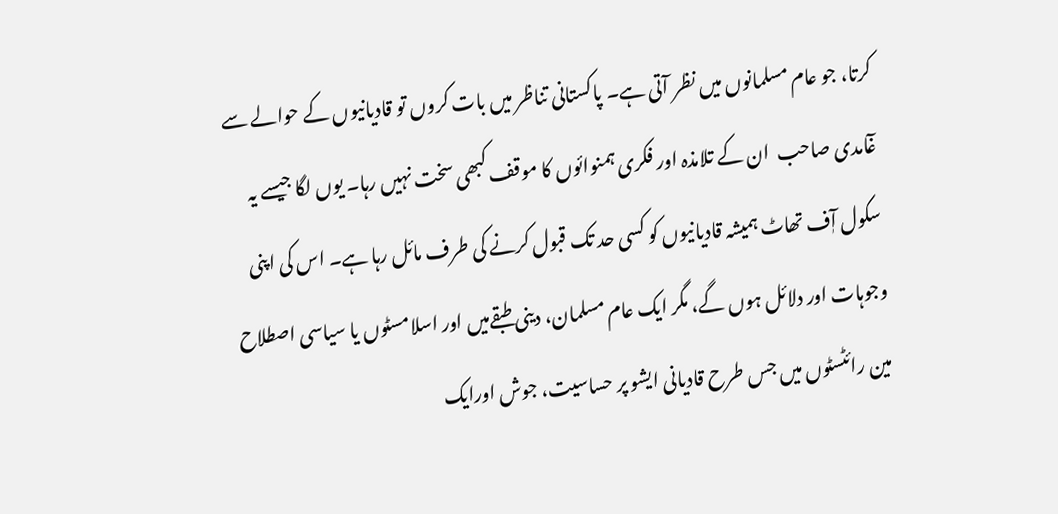کرتا، جو عام مسلمانوں میں نظر آتی ہے۔ پاکستانی تناظر میں بات کروں تو قادیانیوں کے حوالے سے غٓامدی صاحب  ان کے تلامذہ اور فکری ہمنوائوں کا موقف کبھی سخت نہیں رہا۔ یوں لگا جیسے یہ سکول آٖف تھاٹ ہمیشہ قادیانیوں کو کسی حد تک قبول کرنے کی طرف مائل رہا ہے۔ اس کی اپنی وجوہات اور دلائل ہوں گے، مگر ایک عام مسلمان، دینی طبقےمیں اور اسلامسٹوں یا سیاسی اصطلاح مین رائٹسٹوں میں جس طرح قادیانی ایشو پر حساسیت، جوش اورایک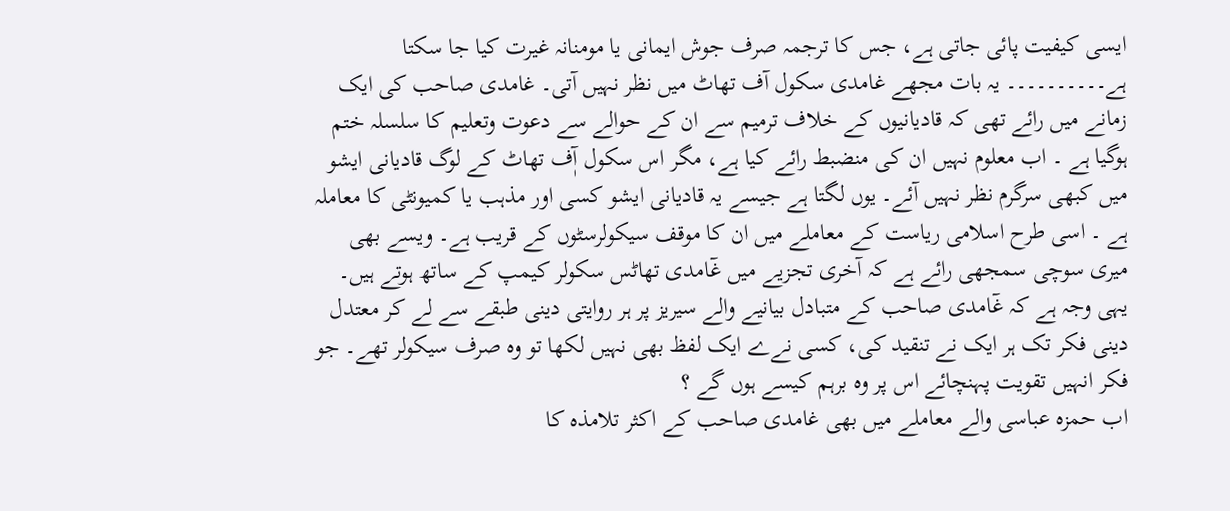ایسی کیفیت پائی جاتی ہے، جس کا ترجمہ صرف جوش ایمانی یا مومنانہ غیرت کیا جا سکتا ہے۔۔۔۔۔۔۔۔۔۔ یہ بات مجھے غامدی سکول آف تھاٹ میں نظر نہیں آتی۔ غامدی صاحب کی ایک زمانے میں رائے تھی کہ قادیانیوں کے خلاف ترمیم سے ان کے حوالے سے دعوت وتعلیم کا سلسلہ ختم ہوگیا ہے ۔ اب معلوم نہیں ان کی منضبط رائے کیا ہے، مگر اس سکول آٖف تھاٹ کے لوگ قادیانی ایشو میں کبھی سرگرم نظر نہیں آئے۔ یوں لگتا ہے جیسے یہ قادیانی ایشو کسی اور مذہب یا کمیونٹی کا معاملہ ہے ۔ اسی طرح اسلامی ریاست کے معاملے میں ان کا موقف سیکولرسٹوں کے قریب ہے۔ ویسے بھی میری سوچی سمجھی رائے ہے کہ آخری تجزیے میں غٓامدی تھاٹس سکولر کیمپ کے ساتھ ہوتے ہیں۔ یہی وجہ ہے کہ غٓامدی صاحب کے متبادل بیانیے والے سیریز پر ہر روایتی دینی طبقے سے لے کر معتدل دینی فکر تک ہر ایک نے تنقید کی، کسی نےے ایک لفظ بھی نہیں لکھا تو وہ صرف سیکولر تھے۔ جو فکر انہیں تقویت پہنچائے اس پر وہ برہم کیسے ہوں گے ؟
اب حمزہ عباسی والے معاملے میں بھی غامدی صاحب کے اکثر تلامذہ کا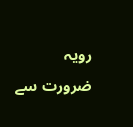رویہ ضرورت سے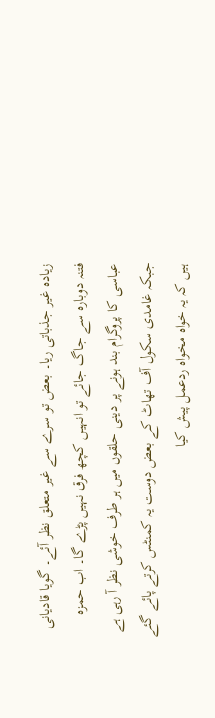زیادہ غیر جذباتی ریا۔ بعض تو سرے سے غیر متعلق نظر آئے۔ گویا قادیانی فتنہ دوبارہ سے جاگ جائے تو انہیں کچھ فرق نہیں پڑے گا۔ اب حمزہ عباسی کا پروگرام بند ہونے پر دینی حلقوں میں ہر طرف خوشی نظر آ رہی ہے  جبکہ غامدی سکول آف تھاٹ کے بعض دوست یہ کمنٹس کرتے پائے گئے ہیں کہ یہ خواہ مخواہ ردعمل پیش کیا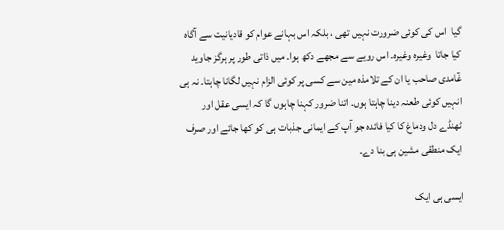گیا  اس کی کوئی ضرورت نہیں تھی ، بلکہ اس بہانے عوام کو قادیانیت سے آگاہ کیا جاتا  وغیرہ وغیرہ۔ اس رویے سے مجھے دکھ ہوا۔ میں ذاتی طور پر ہرگز جاوید غٓامدی صاحب یا ان کے تلامذہ مین سے کسی پر کوئی الزام نہیں لگانا چاہتا۔ نہ ہی انہیں کوئی طعنہ دینا چاہتا ہوں۔ اتنا ضرور کہنا چاہوں گا کہ ایسی عقل اور ٹھنڈے دل ودماغ کا کیا فائدہ جو آپ کے ایمانی جذبات ہی کو کھا جائے اور صرف ایک منطقی مشین ہی بنا دے۔

ایسی ہی ایک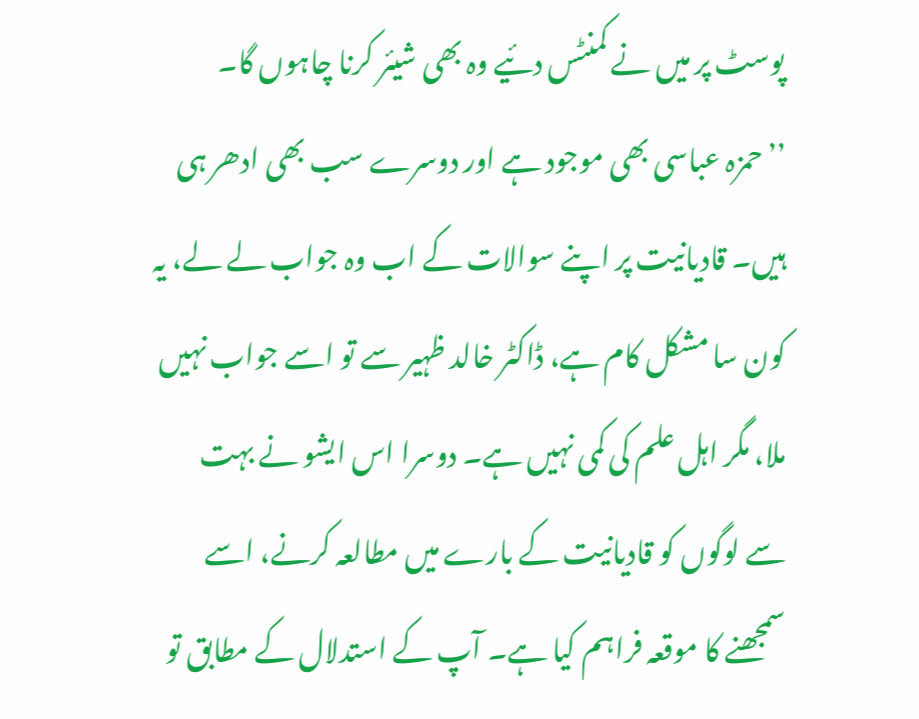پوسٹ پر میں نے کمنٹس دئیے وہ بھی شیئر کرنا چاہوں گا۔
’’حمزہ عباسی بھی موجود ہے اور دوسرے سب بھی ادھر ہی ہیں۔ قادیانیت پر اپنے سوالات کے اب وہ جواب لے لے، یہ کون سا مشکل کام ہے، ڈاکٹر خالد ظہیر سے تو اسے جواب نہیں ملا، مگر اہل علم کی کمی نہیں ہے۔ دوسرا اس ایشو نے بہت سے لوگوں کو قادیانیت کے بارے میں مطالعہ کرنے، اسے سمجھنے کا موقعہ فراہم کیا ہے۔ آپ کے استدلال کے مطابق تو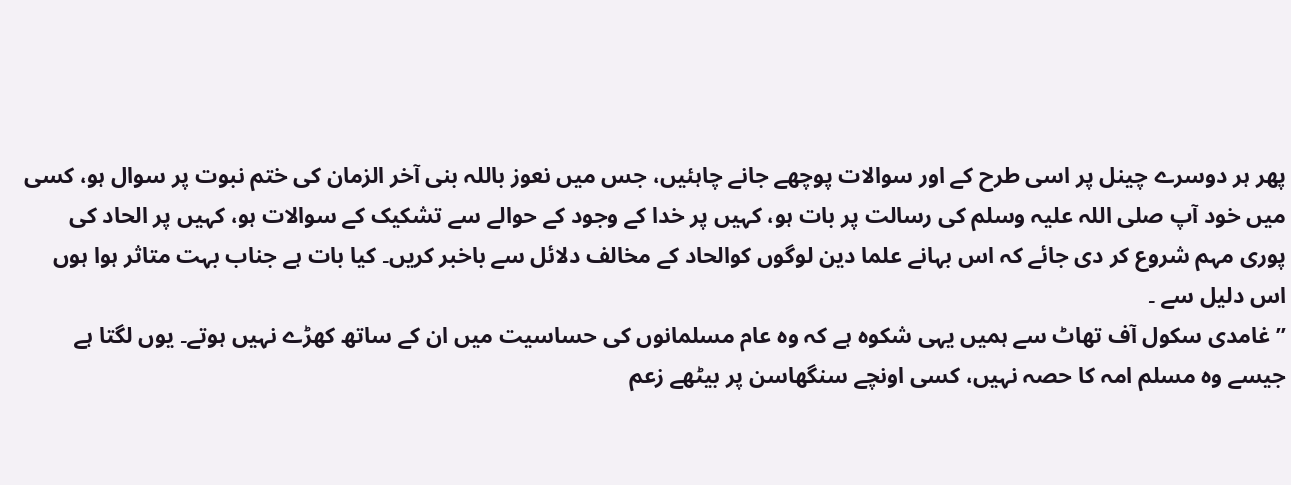پھر ہر دوسرے چینل پر اسی طرح کے اور سوالات پوچھے جانے چاہئیں، جس میں نعوز باللہ بنی آخر الزمان کی ختم نبوت پر سوال ہو، کسی میں خود آپ صلی اللہ علیہ وسلم کی رسالت پر بات ہو، کہیں پر خدا کے وجود کے حوالے سے تشکیک کے سوالات ہو، کہیں پر الحاد کی پوری مہم شروع کر دی جائے کہ اس بہانے علما دین لوگوں کوالحاد کے مخالف دلائل سے باخبر کریں۔ کیا بات ہے جناب بہت متاثر ہوا ہوں اس دلیل سے ۔
’’غامدی سکول آف تھاٹ سے ہمیں یہی شکوہ ہے کہ وہ عام مسلمانوں کی حساسیت میں ان کے ساتھ کھڑے نہیں ہوتے۔ یوں لگتا ہے جیسے وہ مسلم امہ کا حصہ نہیں، کسی اونچے سنگھاسن پر بیٹھے زعم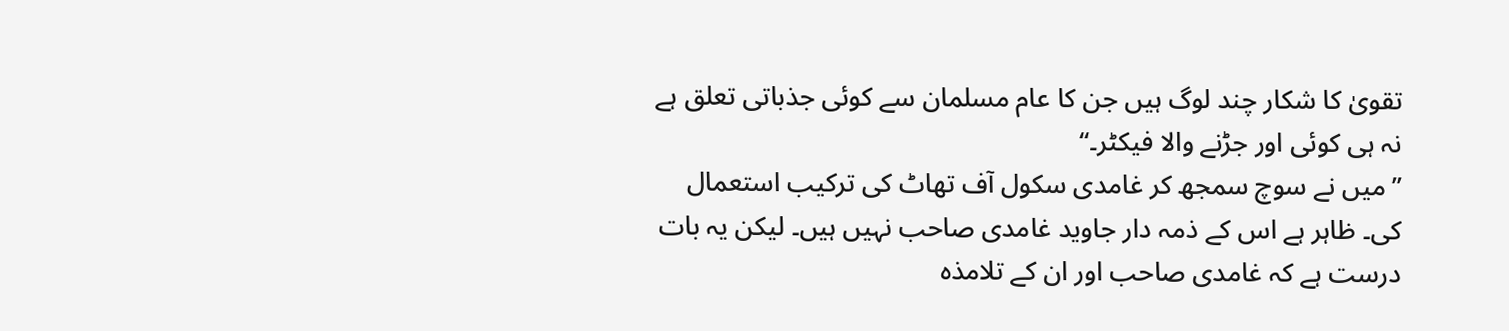تقویٰ کا شکار چند لوگ ہیں جن کا عام مسلمان سے کوئی جذباتی تعلق ہے نہ ہی کوئی اور جڑنے والا فیکٹر۔‘‘
’’میں نے سوچ سمجھ کر غامدی سکول آف تھاٹ کی ترکیب استعمال کی۔ ظاہر ہے اس کے ذمہ دار جاوید غامدی صاحب نہیں ہیں۔ لیکن یہ بات درست ہے کہ غامدی صاحب اور ان کے تلامذہ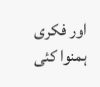اور فکری ہمنوا کئی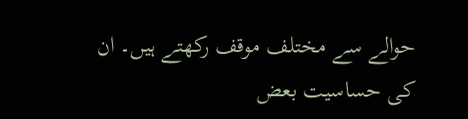حوالے سے مختلف موقف رکھتے ہیں۔ ان کی حساسیت بعض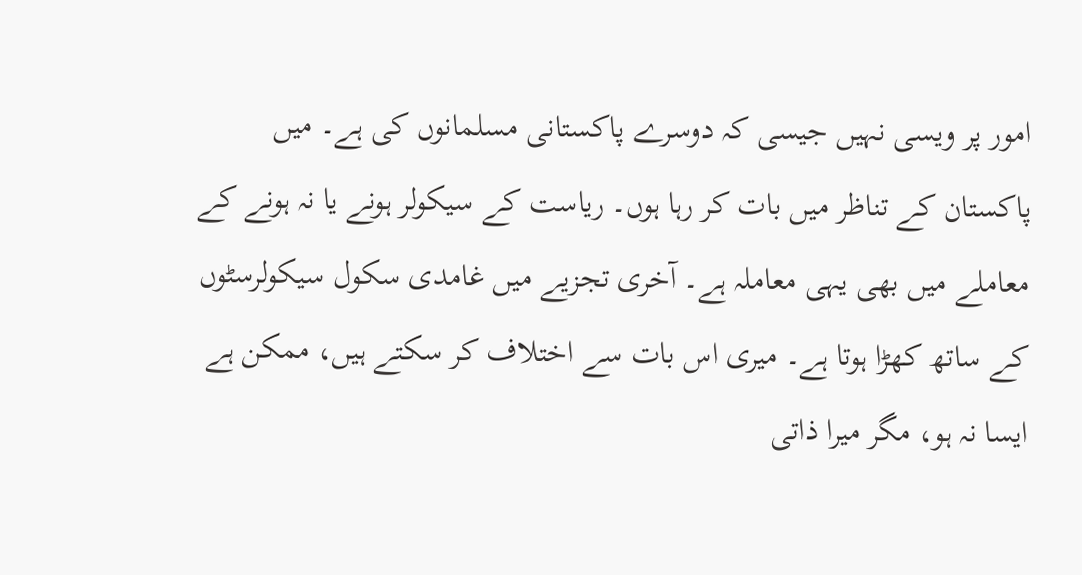امور پر ویسی نہیں جیسی کہ دوسرے پاکستانی مسلمانوں کی ہے۔ میں پاکستان کے تناظر میں بات کر رہا ہوں۔ ریاست کے سیکولر ہونے یا نہ ہونے کے معاملے میں بھی یہی معاملہ ہے۔ آخری تجزیے میں غامدی سکول سیکولرسٹوں کے ساتھ کھڑا ہوتا ہے۔ میری اس بات سے اختلاف کر سکتے ہیں، ممکن ہے ایسا نہ ہو، مگر میرا ذاتی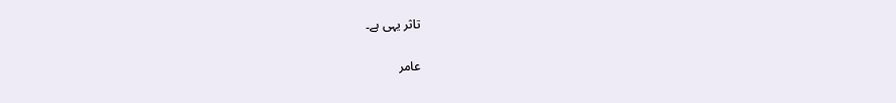تاثر یہی ہے۔

عامر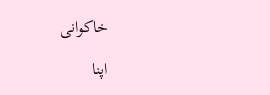خاکوانی

اپنا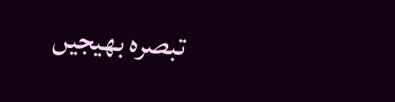تبصرہ بھیجیں